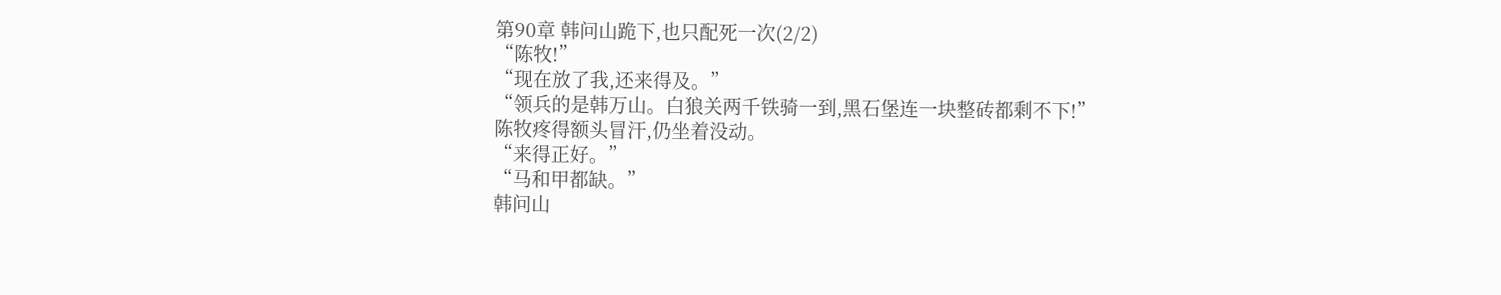第90章 韩问山跪下,也只配死一次(2/2)
“陈牧!”
“现在放了我,还来得及。”
“领兵的是韩万山。白狼关两千铁骑一到,黑石堡连一块整砖都剩不下!”
陈牧疼得额头冒汗,仍坐着没动。
“来得正好。”
“马和甲都缺。”
韩问山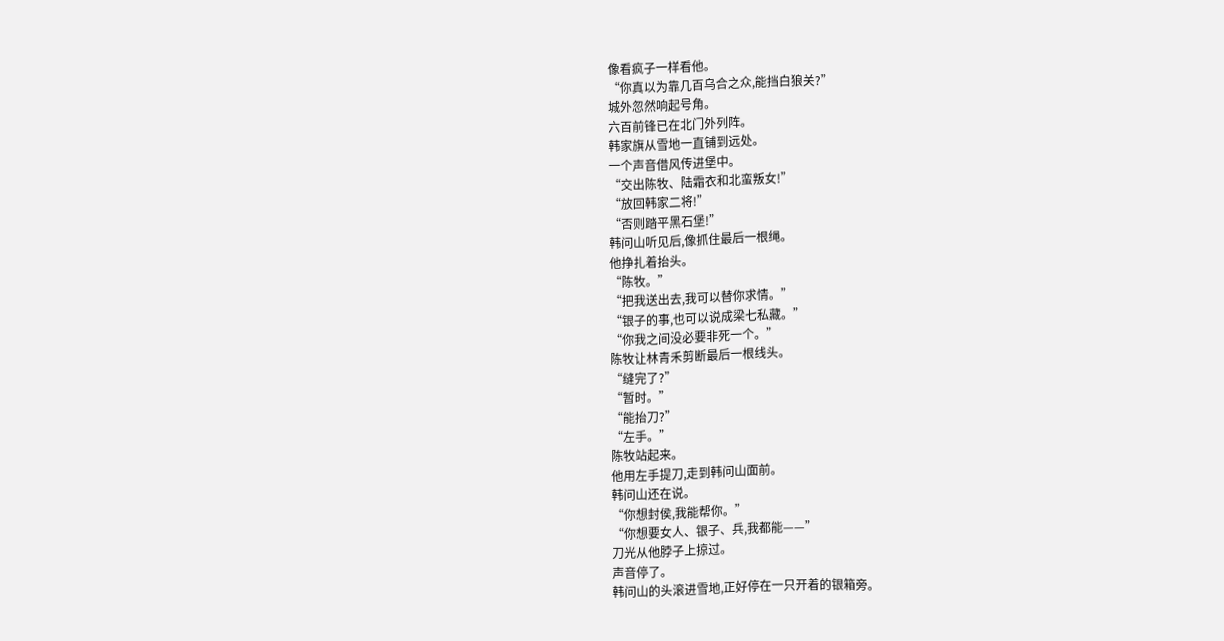像看疯子一样看他。
“你真以为靠几百乌合之众,能挡白狼关?”
城外忽然响起号角。
六百前锋已在北门外列阵。
韩家旗从雪地一直铺到远处。
一个声音借风传进堡中。
“交出陈牧、陆霜衣和北蛮叛女!”
“放回韩家二将!”
“否则踏平黑石堡!”
韩问山听见后,像抓住最后一根绳。
他挣扎着抬头。
“陈牧。”
“把我送出去,我可以替你求情。”
“银子的事,也可以说成梁七私藏。”
“你我之间没必要非死一个。”
陈牧让林青禾剪断最后一根线头。
“缝完了?”
“暂时。”
“能抬刀?”
“左手。”
陈牧站起来。
他用左手提刀,走到韩问山面前。
韩问山还在说。
“你想封侯,我能帮你。”
“你想要女人、银子、兵,我都能——”
刀光从他脖子上掠过。
声音停了。
韩问山的头滚进雪地,正好停在一只开着的银箱旁。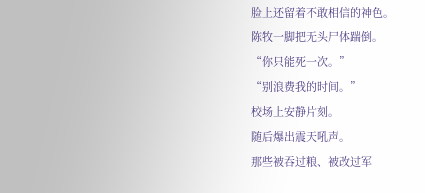脸上还留着不敢相信的神色。
陈牧一脚把无头尸体踹倒。
“你只能死一次。”
“别浪费我的时间。”
校场上安静片刻。
随后爆出震天吼声。
那些被吞过粮、被改过军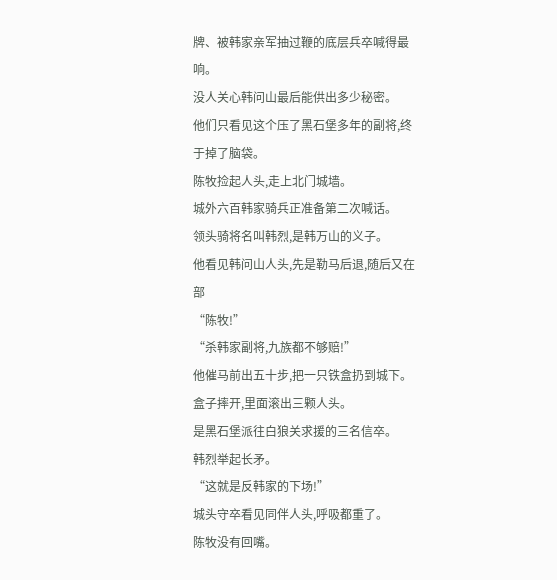牌、被韩家亲军抽过鞭的底层兵卒喊得最响。
没人关心韩问山最后能供出多少秘密。
他们只看见这个压了黑石堡多年的副将,终于掉了脑袋。
陈牧捡起人头,走上北门城墙。
城外六百韩家骑兵正准备第二次喊话。
领头骑将名叫韩烈,是韩万山的义子。
他看见韩问山人头,先是勒马后退,随后又在部
“陈牧!”
“杀韩家副将,九族都不够赔!”
他催马前出五十步,把一只铁盒扔到城下。
盒子摔开,里面滚出三颗人头。
是黑石堡派往白狼关求援的三名信卒。
韩烈举起长矛。
“这就是反韩家的下场!”
城头守卒看见同伴人头,呼吸都重了。
陈牧没有回嘴。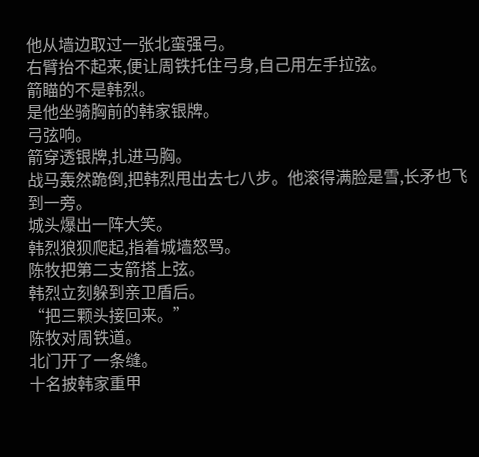他从墙边取过一张北蛮强弓。
右臂抬不起来,便让周铁托住弓身,自己用左手拉弦。
箭瞄的不是韩烈。
是他坐骑胸前的韩家银牌。
弓弦响。
箭穿透银牌,扎进马胸。
战马轰然跪倒,把韩烈甩出去七八步。他滚得满脸是雪,长矛也飞到一旁。
城头爆出一阵大笑。
韩烈狼狈爬起,指着城墙怒骂。
陈牧把第二支箭搭上弦。
韩烈立刻躲到亲卫盾后。
“把三颗头接回来。”
陈牧对周铁道。
北门开了一条缝。
十名披韩家重甲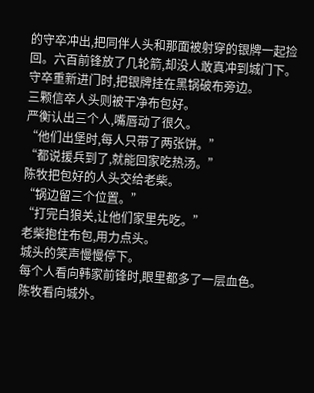的守卒冲出,把同伴人头和那面被射穿的银牌一起捡回。六百前锋放了几轮箭,却没人敢真冲到城门下。
守卒重新进门时,把银牌挂在黑锅破布旁边。
三颗信卒人头则被干净布包好。
严衡认出三个人,嘴唇动了很久。
“他们出堡时,每人只带了两张饼。”
“都说援兵到了,就能回家吃热汤。”
陈牧把包好的人头交给老柴。
“锅边留三个位置。”
“打完白狼关,让他们家里先吃。”
老柴抱住布包,用力点头。
城头的笑声慢慢停下。
每个人看向韩家前锋时,眼里都多了一层血色。
陈牧看向城外。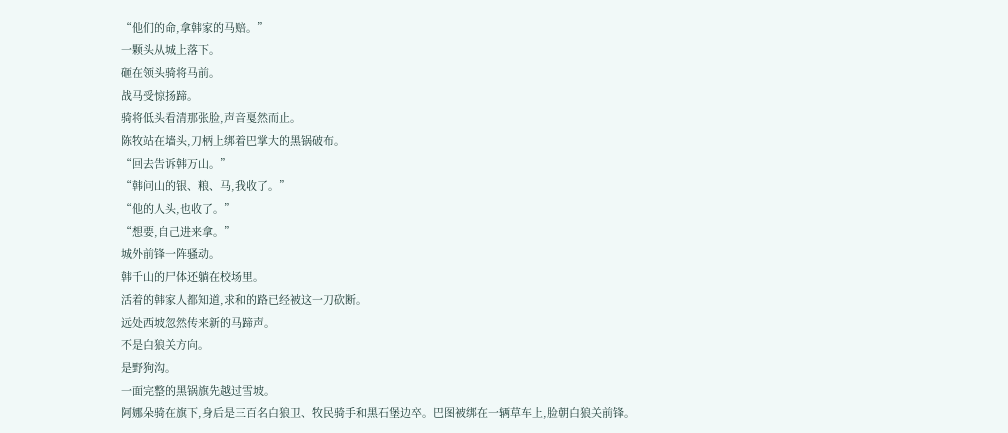“他们的命,拿韩家的马赔。”
一颗头从城上落下。
砸在领头骑将马前。
战马受惊扬蹄。
骑将低头看清那张脸,声音戛然而止。
陈牧站在墙头,刀柄上绑着巴掌大的黑锅破布。
“回去告诉韩万山。”
“韩问山的银、粮、马,我收了。”
“他的人头,也收了。”
“想要,自己进来拿。”
城外前锋一阵骚动。
韩千山的尸体还躺在校场里。
活着的韩家人都知道,求和的路已经被这一刀砍断。
远处西坡忽然传来新的马蹄声。
不是白狼关方向。
是野狗沟。
一面完整的黑锅旗先越过雪坡。
阿娜朵骑在旗下,身后是三百名白狼卫、牧民骑手和黑石堡边卒。巴图被绑在一辆草车上,脸朝白狼关前锋。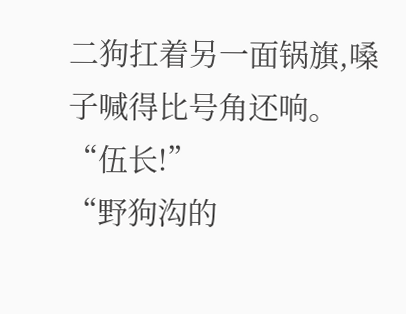二狗扛着另一面锅旗,嗓子喊得比号角还响。
“伍长!”
“野狗沟的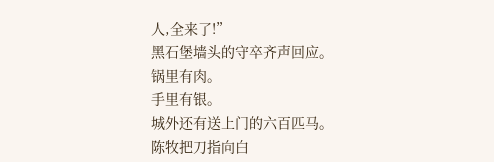人,全来了!”
黑石堡墙头的守卒齐声回应。
锅里有肉。
手里有银。
城外还有送上门的六百匹马。
陈牧把刀指向白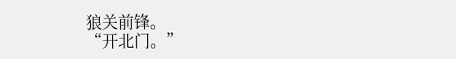狼关前锋。
“开北门。”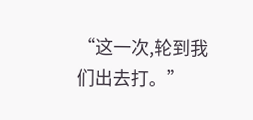“这一次,轮到我们出去打。”